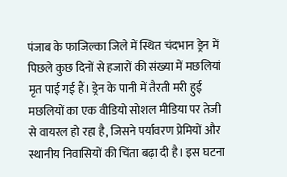पंजाब के फाजिल्का जिले में स्थित चंदभान ड्रेन में पिछले कुछ दिनों से हजारों की संख्या में मछलियां मृत पाई गई हैं। ड्रेन के पानी में तैरती मरी हुई मछलियों का एक वीडियो सोशल मीडिया पर तेजी से वायरल हो रहा है, जिसने पर्यावरण प्रेमियों और स्थानीय निवासियों की चिंता बढ़ा दी है। इस घटना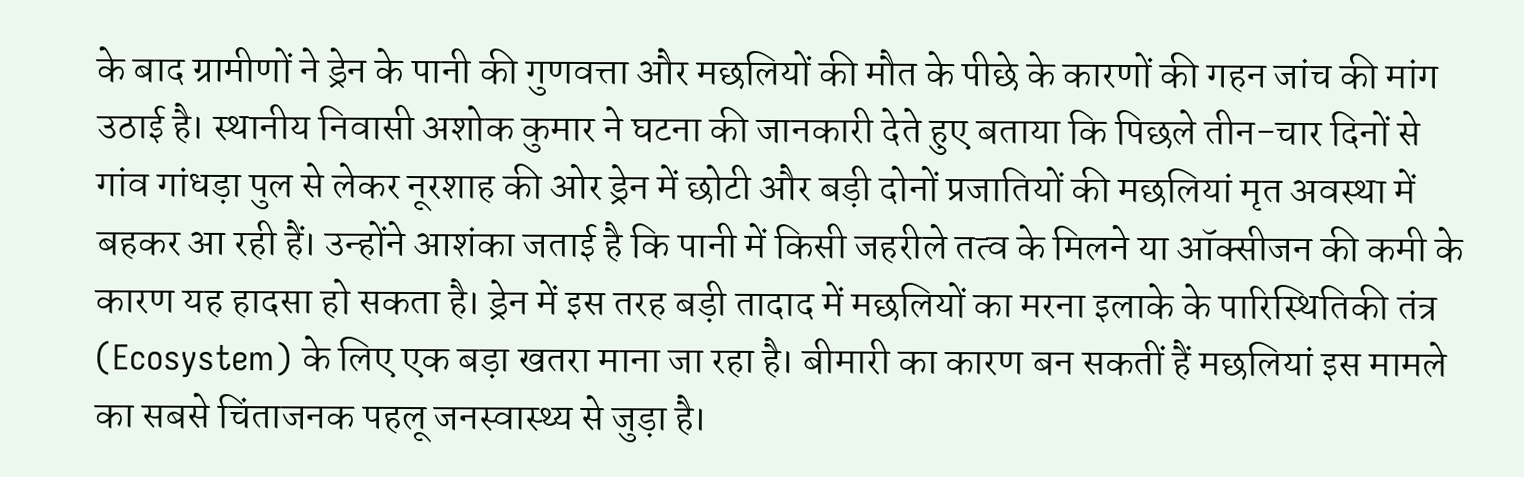के बाद ग्रामीणों ने ड्रेन के पानी की गुणवत्ता और मछलियों की मौत के पीछे के कारणों की गहन जांच की मांग उठाई है। स्थानीय निवासी अशोक कुमार ने घटना की जानकारी देते हुए बताया कि पिछले तीन-चार दिनों से गांव गांधड़ा पुल से लेकर नूरशाह की ओर ड्रेन में छोटी और बड़ी दोनों प्रजातियों की मछलियां मृत अवस्था में बहकर आ रही हैं। उन्होंने आशंका जताई है कि पानी में किसी जहरीले तत्व के मिलने या ऑक्सीजन की कमी के कारण यह हादसा हो सकता है। ड्रेन में इस तरह बड़ी तादाद में मछलियों का मरना इलाके के पारिस्थितिकी तंत्र (Ecosystem) के लिए एक बड़ा खतरा माना जा रहा है। बीमारी का कारण बन सकतीं हैं मछलियां इस मामले का सबसे चिंताजनक पहलू जनस्वास्थ्य से जुड़ा है।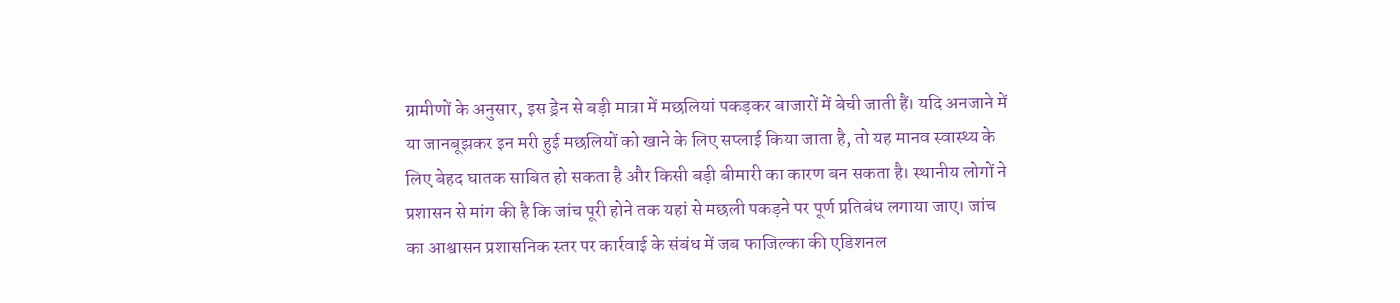ग्रामीणों के अनुसार, इस ड्रेन से बड़ी मात्रा में मछलियां पकड़कर बाजारों में बेची जाती हैं। यदि अनजाने में या जानबूझकर इन मरी हुई मछलियों को खाने के लिए सप्लाई किया जाता है, तो यह मानव स्वास्थ्य के लिए बेहद घातक साबित हो सकता है और किसी बड़ी बीमारी का कारण बन सकता है। स्थानीय लोगों ने प्रशासन से मांग की है कि जांच पूरी होने तक यहां से मछली पकड़ने पर पूर्ण प्रतिबंध लगाया जाए। जांच का आश्वासन प्रशासनिक स्तर पर कार्रवाई के संबंध में जब फाजिल्का की एडिशनल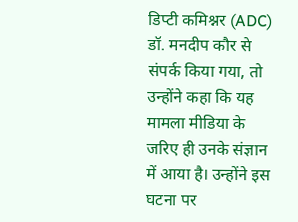डिप्टी कमिश्नर (ADC) डॉ. मनदीप कौर से संपर्क किया गया, तो उन्होंने कहा कि यह मामला मीडिया के जरिए ही उनके संज्ञान में आया है। उन्होंने इस घटना पर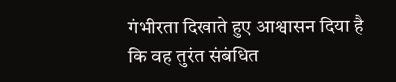गंभीरता दिखाते हुए आश्वासन दिया है कि वह तुरंत संबंधित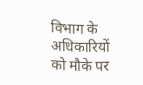विभाग के अधिकारियों को मौके पर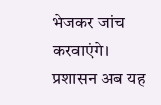भेजकर जांच करवाएंगे। प्रशासन अब यह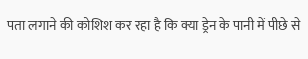पता लगाने की कोशिश कर रहा है कि क्या ड्रेन के पानी में पीछे से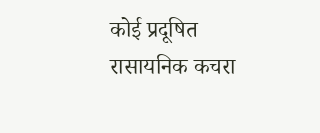कोई प्रदूषित रासायनिक कचरा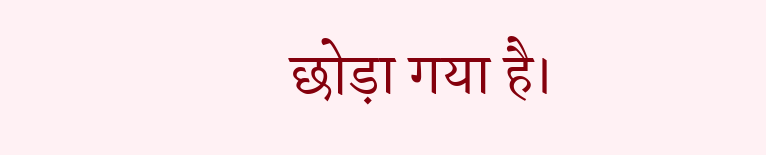छोड़ा गया है।